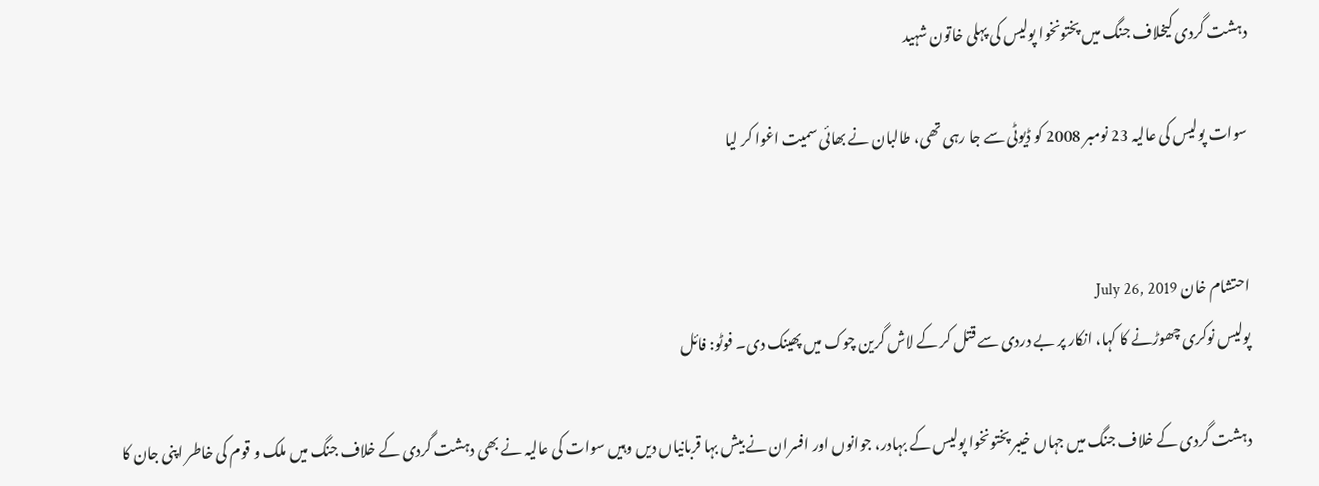دہشت گردی کیخلاف جنگ میں پختونخوا پولیس کی پہلی خاتون شہید

سوات پولیس کی عالیہ 23 نومبر 2008 کو ڈیوٹی سے جا رہی تھی، طالبان نے بھائی سمیت اغوا کر لیا


احتشام خان July 26, 2019
پولیس نوکری چھوڑنے کا کہا، انکار پر بے دردی سے قتل کر کے لاش گرین چوک میں پھینک دی۔ فوٹو: فائل

دہشت گردی کے خلاف جنگ میں جہاں خیبر پختونخوا پولیس کے بہادر، جوانوں اور افسران نے بیش بہا قربانیاں دیں وہیں سوات کی عالیہ نے بھی دہشت گردی کے خلاف جنگ میں ملک و قوم کی خاطر اپنی جان کا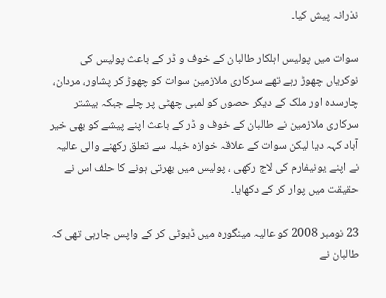نذرانہ پیش کیا۔

سوات میں پولیس اہلکار طالبان کے خوف و ڈر کے باعث پولیس کی نوکریاں چھوڑ رہے تھے سرکاری ملازمین سوات کو چھوڑ کر پشاور، مردان، چارسدہ اور ملک کے دیگر حصوں کو لمبی چھٹی پر چلے جبکہ بیشتر سرکاری ملازمین نے طالبان کے خوف و ڈر کے باعث اپنے پیشے کو بھی خیر آباد کہہ دیا لیکن سوات کے علاقہ خوازہ خیلہ سے تعلق رکھنے والی عالیہ نے اپنے یونیفارم کی لاج رکھی ، پولیس میں بھرتی ہونے کا حلف اس نے حقیقت میں پوار کر کے دکھایا۔

23 نومبر 2008 کو عالیہ مینگورہ میں ڈیوٹی کر کے واپس جارہی تھی کہ طالبان نے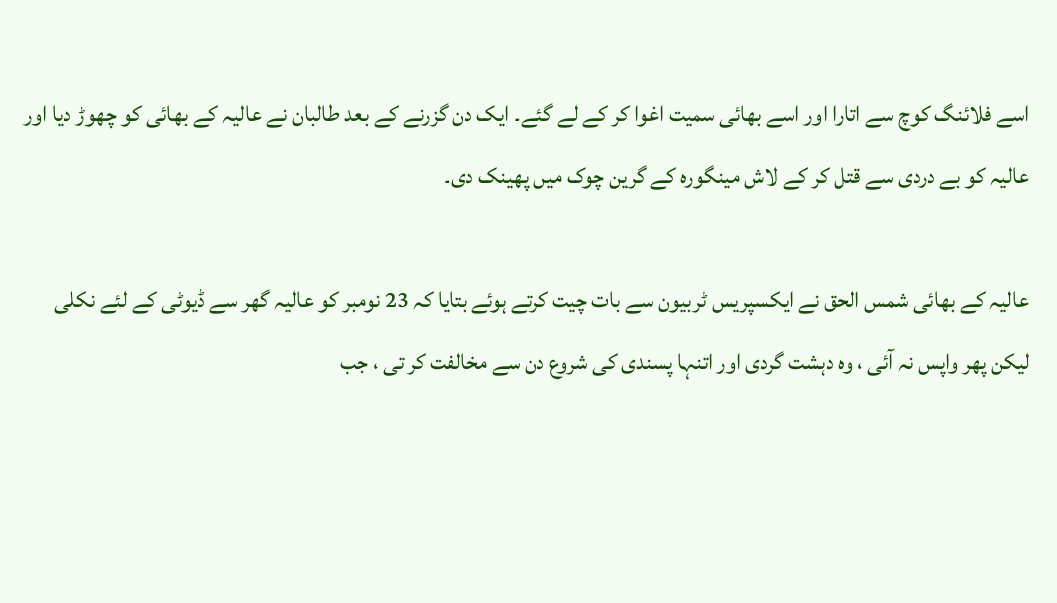اسے فلائنگ کوچ سے اتارا اور اسے بھائی سمیت اغوا کر کے لے گئے۔ ایک دن گزرنے کے بعد طالبان نے عالیہ کے بھائی کو چھوڑ دیا اور عالیہ کو بے دردی سے قتل کر کے لاش مینگورہ کے گرین چوک میں پھینک دی۔

عالیہ کے بھائی شمس الحق نے ایکسپریس ٹربیون سے بات چیت کرتے ہوئے بتایا کہ 23 نومبر کو عالیہ گھر سے ڈیوٹی کے لئے نکلی لیکن پھر واپس نہ آئی ، وہ دہشت گردی اور اتنہا پسندی کی شروع دن سے مخالفت کر تی ، جب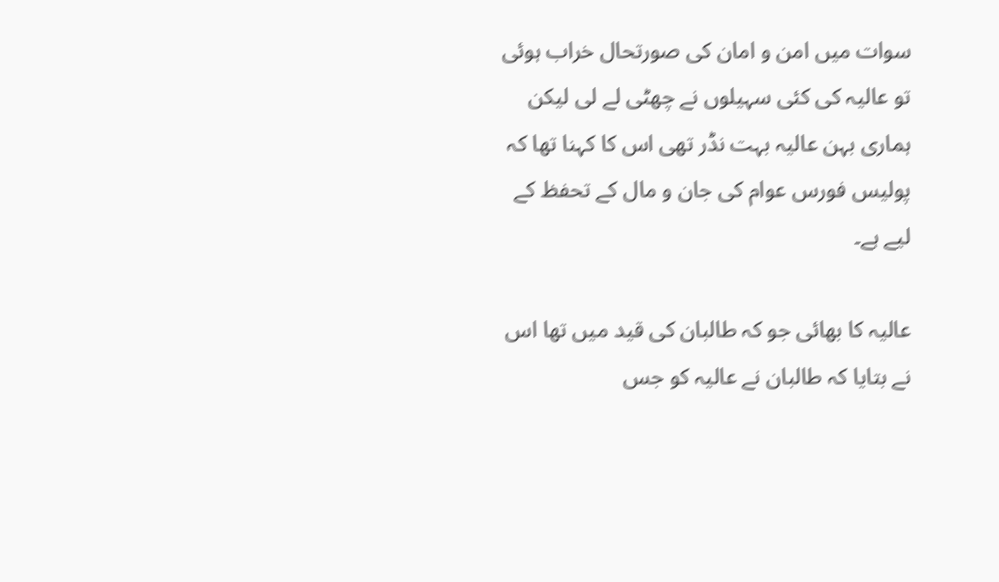سوات میں امن و امان کی صورتحال خراب ہوئی تو عالیہ کی کئی سہیلوں نے چھٹی لے لی لیکن ہماری بہن عالیہ بہت نڈر تھی اس کا کہنا تھا کہ پولیس فورس عوام کی جان و مال کے تحفظ کے لیے ہے۔

عالیہ کا بھائی جو کہ طالبان کی قید میں تھا اس نے بتایا کہ طالبان نے عالیہ کو جس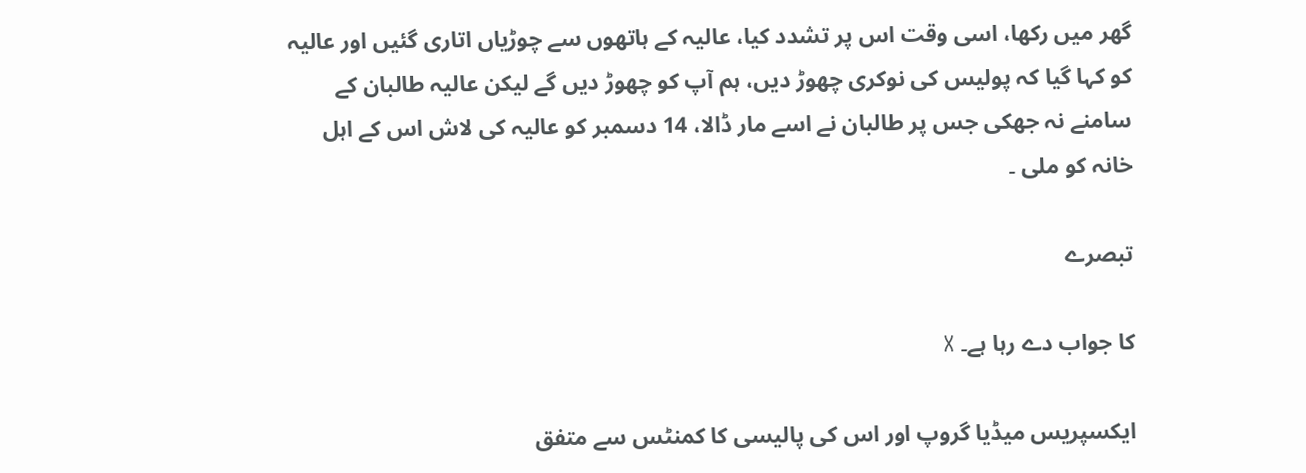گھر میں رکھا، اسی وقت اس پر تشدد کیا، عالیہ کے ہاتھوں سے چوڑیاں اتاری گئیں اور عالیہ کو کہا گیا کہ پولیس کی نوکری چھوڑ دیں، ہم آپ کو چھوڑ دیں گے لیکن عالیہ طالبان کے سامنے نہ جھکی جس پر طالبان نے اسے مار ڈالا، 14 دسمبر کو عالیہ کی لاش اس کے اہل خانہ کو ملی ۔

تبصرے

کا جواب دے رہا ہے۔ X

ایکسپریس میڈیا گروپ اور اس کی پالیسی کا کمنٹس سے متفق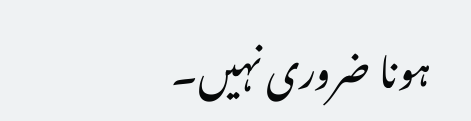ہونا ضروری نہیں۔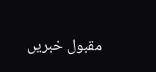مقبول خبریں